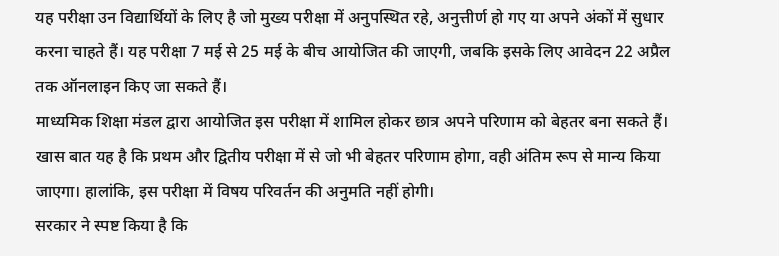यह परीक्षा उन विद्यार्थियों के लिए है जो मुख्य परीक्षा में अनुपस्थित रहे, अनुत्तीर्ण हो गए या अपने अंकों में सुधार करना चाहते हैं। यह परीक्षा 7 मई से 25 मई के बीच आयोजित की जाएगी, जबकि इसके लिए आवेदन 22 अप्रैल तक ऑनलाइन किए जा सकते हैं।
माध्यमिक शिक्षा मंडल द्वारा आयोजित इस परीक्षा में शामिल होकर छात्र अपने परिणाम को बेहतर बना सकते हैं। खास बात यह है कि प्रथम और द्वितीय परीक्षा में से जो भी बेहतर परिणाम होगा, वही अंतिम रूप से मान्य किया जाएगा। हालांकि, इस परीक्षा में विषय परिवर्तन की अनुमति नहीं होगी।
सरकार ने स्पष्ट किया है कि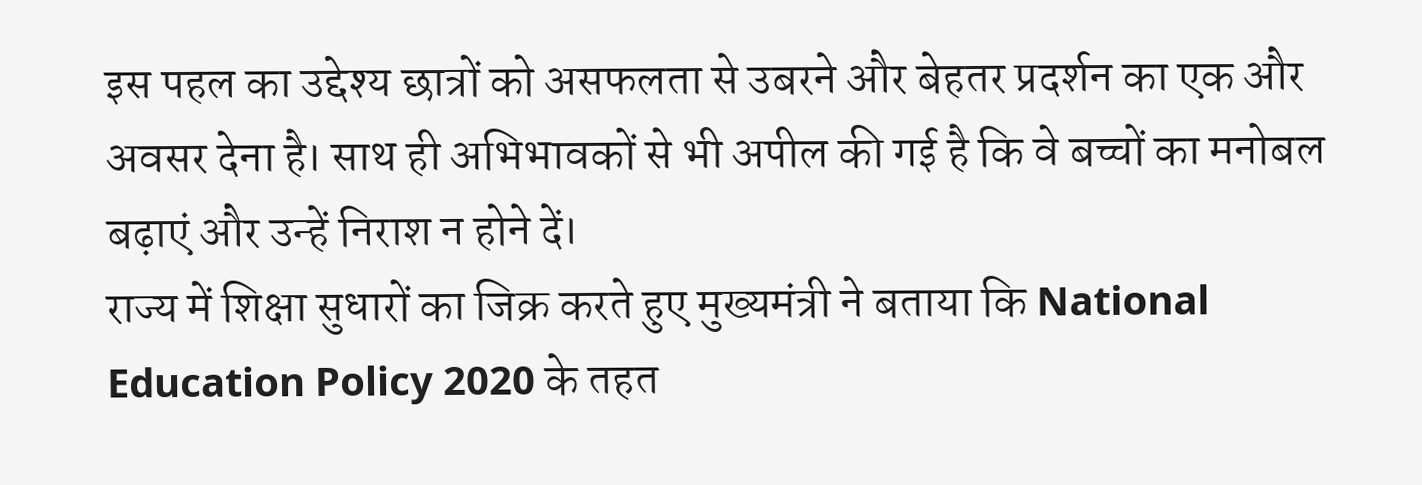इस पहल का उद्देश्य छात्रों को असफलता से उबरने और बेहतर प्रदर्शन का एक और अवसर देना है। साथ ही अभिभावकों से भी अपील की गई है कि वे बच्चों का मनोबल बढ़ाएं और उन्हें निराश न होने दें।
राज्य में शिक्षा सुधारों का जिक्र करते हुए मुख्यमंत्री ने बताया कि National Education Policy 2020 के तहत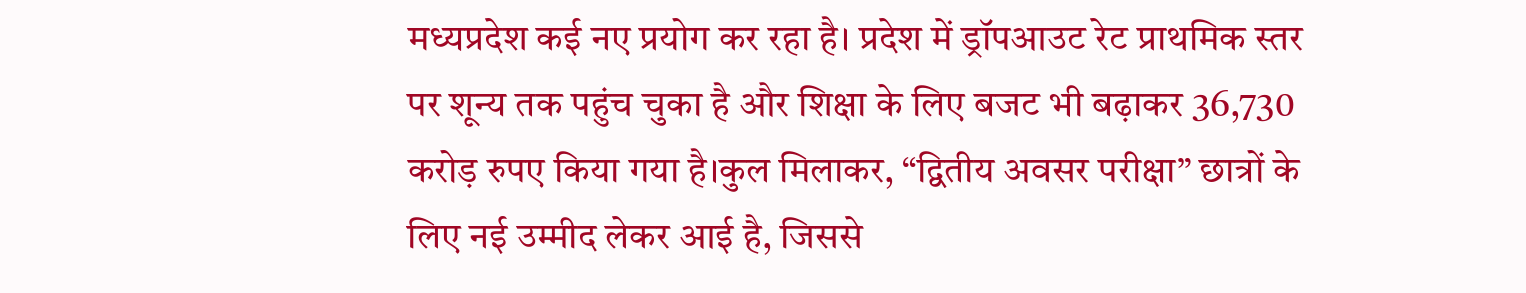मध्यप्रदेश कई नए प्रयोग कर रहा है। प्रदेश में ड्रॉपआउट रेट प्राथमिक स्तर पर शून्य तक पहुंच चुका है और शिक्षा के लिए बजट भी बढ़ाकर 36,730 करोड़ रुपए किया गया है।कुल मिलाकर, “द्वितीय अवसर परीक्षा” छात्रों के लिए नई उम्मीद लेकर आई है, जिससे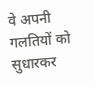वे अपनी गलतियों को सुधारकर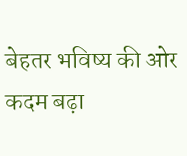बेहतर भविष्य की ओर कदम बढ़ा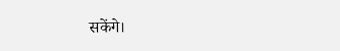सकेंगे।